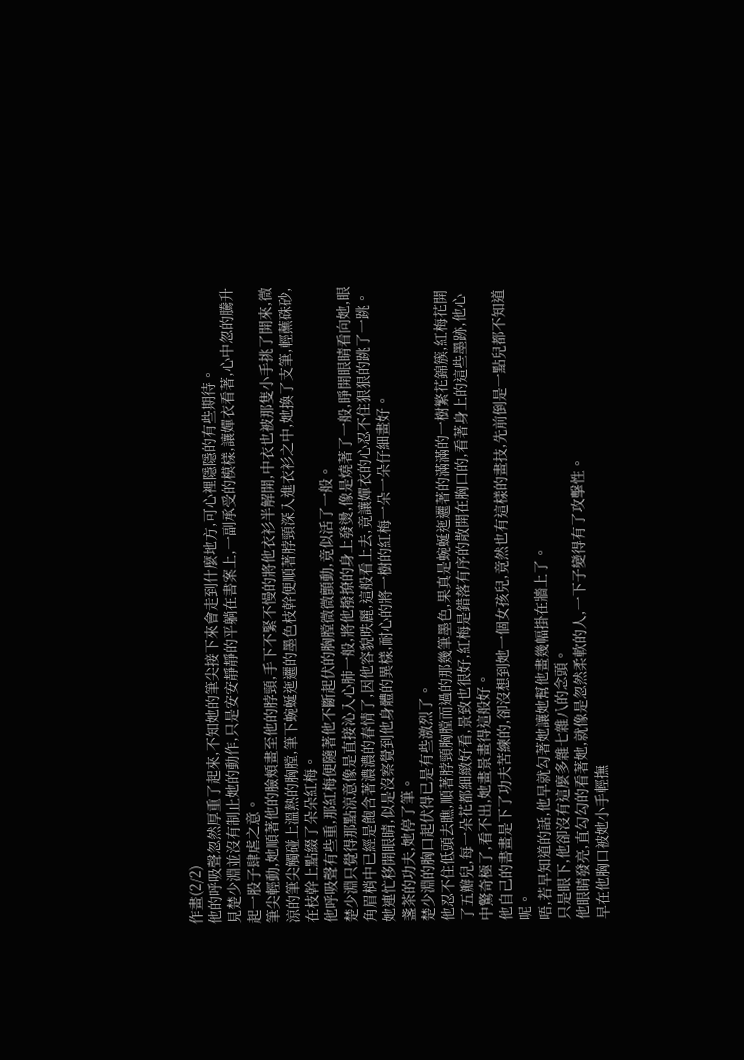作畫(2/2)
他的呼吸聲忽然厚重了起來,不知她的筆尖接下來會走到什麼地方,可心裡隱隱的有些期待。
見楚少淵並沒有制止她的動作,只是安安靜靜的平躺在書案上,一副承受的模樣,讓嬋衣看著,心中忽的騰升起一股子肆虐之意。
筆尖輕動,她順著他的臉頰畫至他的脖頸,手下不緊不慢的將他衣衫半解開,中衣也被那隻小手挑了開來,微涼的筆尖觸碰上溫熱的胸膛,筆下蜿蜒迤邐的墨色枝幹便順著脖頸深入進衣衫之中,她換了支筆,輕蘸硃砂,在枝幹上點綴了朵朵紅梅。
他呼吸聲有些重,那紅梅便隨著他不斷起伏的胸膛微微顫動,竟似活了一般。
楚少淵只覺得那點涼意像是直接沁入心肺一般,將他撥撩的身上發燙,像是燒著了一般,睜開眼睛看向她,眼角眉梢中已經是飽含著濃濃的春情了,因他容貌昳麗,這般看上去,竟讓嬋衣的心忍不住狠狠的跳了一跳。
她連忙移開眼睛,似是沒察覺到他身體的異樣,耐心的將一樹的紅梅一朵一朵仔細畫好。
盞茶的功夫,她停了筆。
楚少淵的胸口起伏得已是有些激烈了。
他忍不住低頭去瞧,順著脖頸胸膛而過的那幾筆墨色,果真是蜿蜒迤邐著的滿滿的一樹繁花錦簇,紅梅花開了五瓣兒,每一朵花都細緻好看,景致也很好,紅梅是錯落有序的散開在胸口的,看著身上的這些墨跡,他心中驚奇極了,看不出,她畫景畫得這般好。
他自己的書畫是下了功夫苦練的,卻沒想到她一個女孩兒,竟然也有這樣的畫技,先前倒是一點兒都不知道呢。
唔,若早知道的話,他早就勾著她讓她幫他畫幾幅掛在牆上了。
只是眼下,他卻沒有這麼多雜七雜八的念頭。
他眼睛發亮,直勾勾的看著她,就像是忽然柔軟的人,一下子變得有了攻擊性。
早在他胸口被她小手輕撫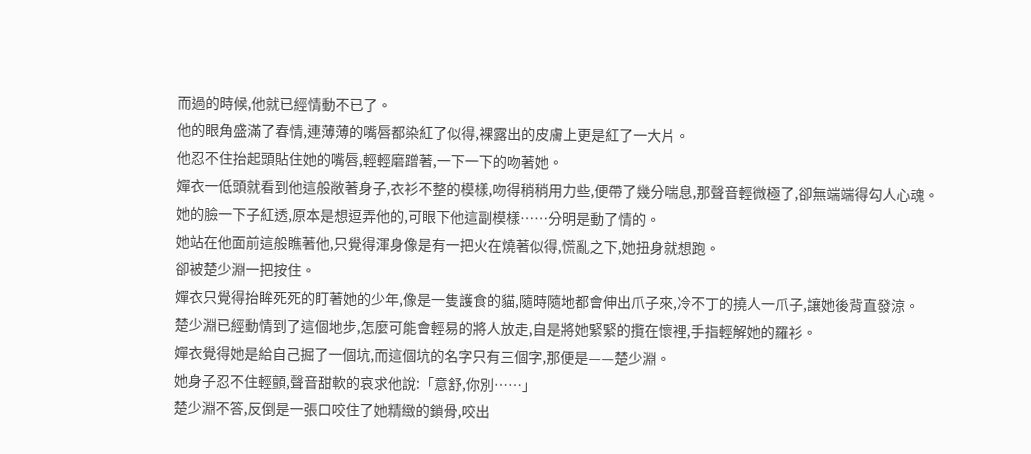而過的時候,他就已經情動不已了。
他的眼角盛滿了春情,連薄薄的嘴唇都染紅了似得,裸露出的皮膚上更是紅了一大片。
他忍不住抬起頭貼住她的嘴唇,輕輕磨蹭著,一下一下的吻著她。
嬋衣一低頭就看到他這般敞著身子,衣衫不整的模樣,吻得稍稍用力些,便帶了幾分喘息,那聲音輕微極了,卻無端端得勾人心魂。
她的臉一下子紅透,原本是想逗弄他的,可眼下他這副模樣……分明是動了情的。
她站在他面前這般瞧著他,只覺得渾身像是有一把火在燒著似得,慌亂之下,她扭身就想跑。
卻被楚少淵一把按住。
嬋衣只覺得抬眸死死的盯著她的少年,像是一隻護食的貓,隨時隨地都會伸出爪子來,冷不丁的撓人一爪子,讓她後背直發涼。
楚少淵已經動情到了這個地步,怎麼可能會輕易的將人放走,自是將她緊緊的攬在懷裡,手指輕解她的羅衫。
嬋衣覺得她是給自己掘了一個坑,而這個坑的名字只有三個字,那便是——楚少淵。
她身子忍不住輕顫,聲音甜軟的哀求他說:「意舒,你別……」
楚少淵不答,反倒是一張口咬住了她精緻的鎖骨,咬出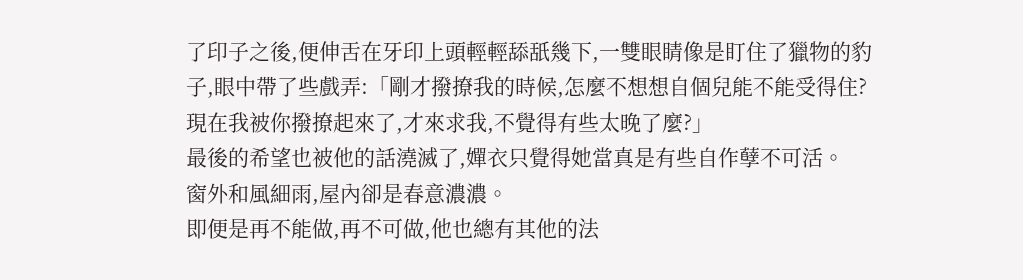了印子之後,便伸舌在牙印上頭輕輕舔舐幾下,一雙眼睛像是盯住了獵物的豹子,眼中帶了些戲弄:「剛才撥撩我的時候,怎麼不想想自個兒能不能受得住?現在我被你撥撩起來了,才來求我,不覺得有些太晚了麼?」
最後的希望也被他的話澆滅了,嬋衣只覺得她當真是有些自作孽不可活。
窗外和風細雨,屋內卻是春意濃濃。
即便是再不能做,再不可做,他也總有其他的法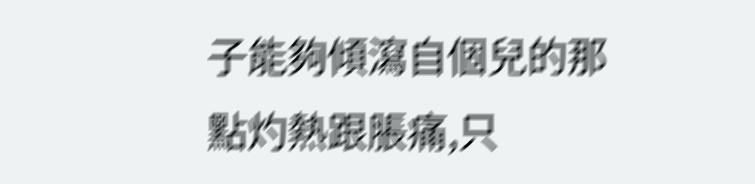子能夠傾瀉自個兒的那點灼熱跟脹痛,只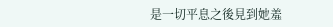是一切平息之後見到她羞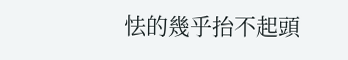怯的幾乎抬不起頭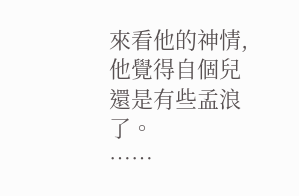來看他的神情,他覺得自個兒還是有些孟浪了。
……